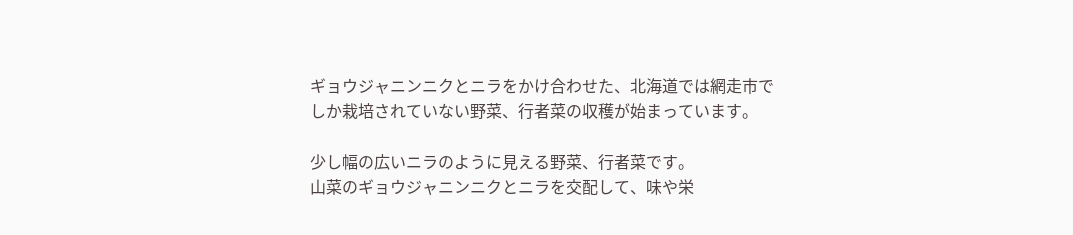ギョウジャニンニクとニラをかけ合わせた、北海道では網走市でしか栽培されていない野菜、行者菜の収穫が始まっています。

少し幅の広いニラのように見える野菜、行者菜です。
山菜のギョウジャニンニクとニラを交配して、味や栄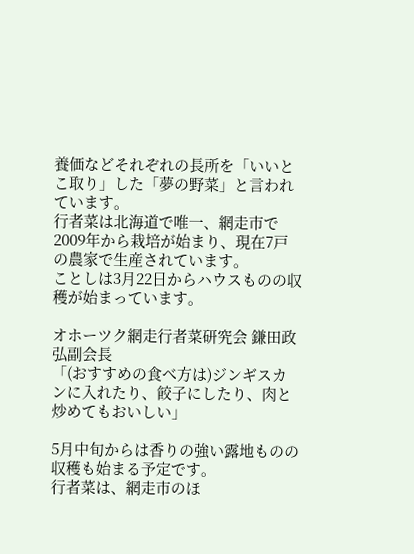養価などそれぞれの長所を「いいとこ取り」した「夢の野菜」と言われています。
行者菜は北海道で唯一、網走市で2009年から栽培が始まり、現在7戸の農家で生産されています。
ことしは3月22日からハウスものの収穫が始まっています。

オホーツク網走行者菜研究会 鎌田政弘副会長
「(おすすめの食べ方は)ジンギスカンに入れたり、餃子にしたり、肉と炒めてもおいしい」

5月中旬からは香りの強い露地ものの収穫も始まる予定です。
行者菜は、網走市のほ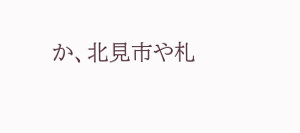か、北見市や札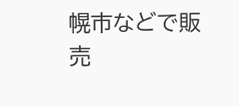幌市などで販売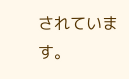されています。